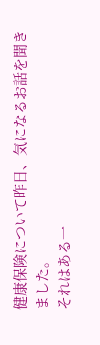健康保険について昨日、気になるお話を聞きました。
それはある一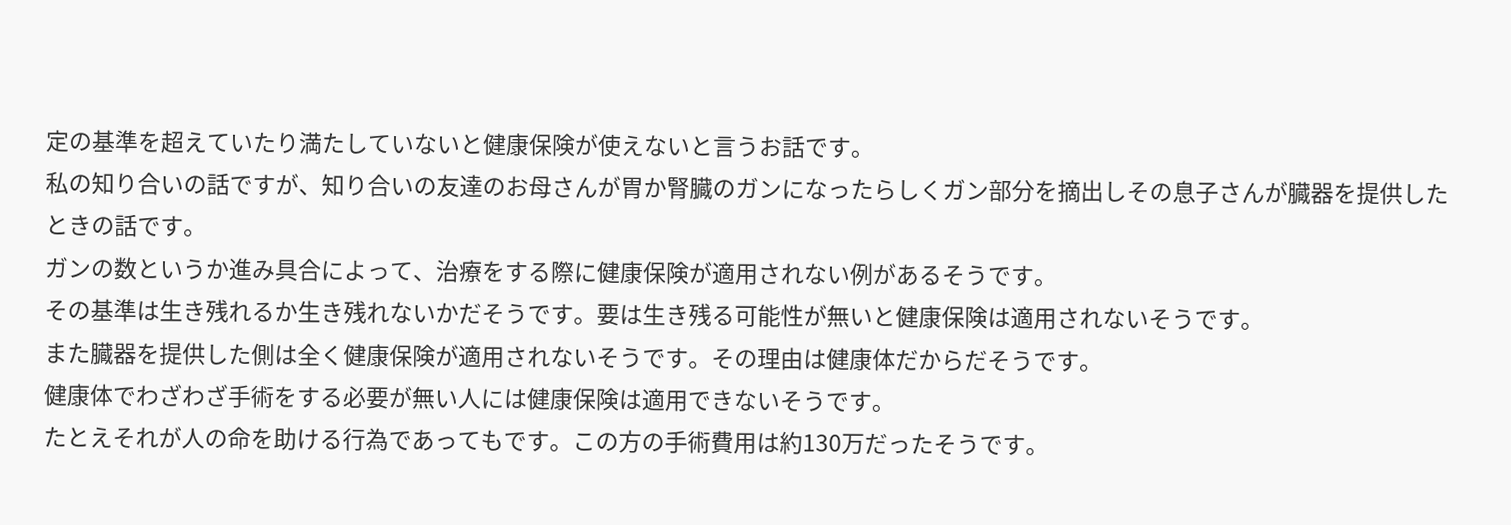定の基準を超えていたり満たしていないと健康保険が使えないと言うお話です。
私の知り合いの話ですが、知り合いの友達のお母さんが胃か腎臓のガンになったらしくガン部分を摘出しその息子さんが臓器を提供したときの話です。
ガンの数というか進み具合によって、治療をする際に健康保険が適用されない例があるそうです。
その基準は生き残れるか生き残れないかだそうです。要は生き残る可能性が無いと健康保険は適用されないそうです。
また臓器を提供した側は全く健康保険が適用されないそうです。その理由は健康体だからだそうです。
健康体でわざわざ手術をする必要が無い人には健康保険は適用できないそうです。
たとえそれが人の命を助ける行為であってもです。この方の手術費用は約130万だったそうです。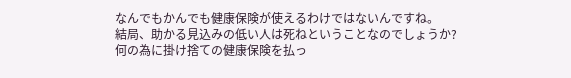なんでもかんでも健康保険が使えるわけではないんですね。
結局、助かる見込みの低い人は死ねということなのでしょうか?
何の為に掛け捨ての健康保険を払っ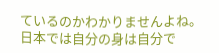ているのかわかりませんよね。
日本では自分の身は自分で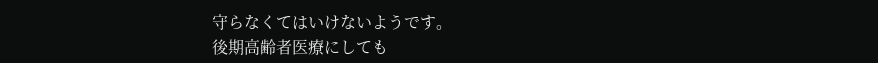守らなくてはいけないようです。
後期高齢者医療にしても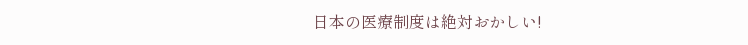日本の医療制度は絶対おかしい!